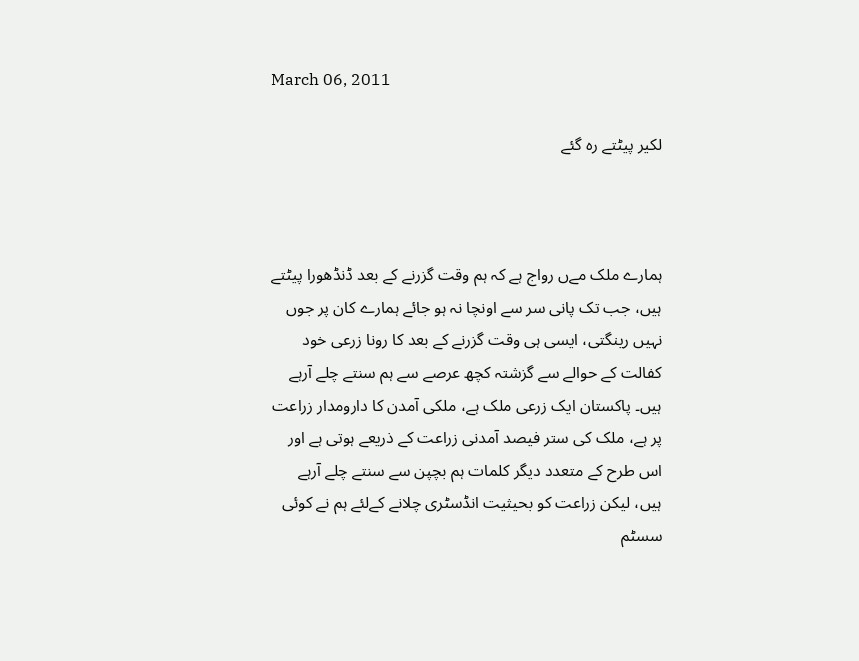March 06, 2011

لکیر پیٹتے رہ گئے



ہمارے ملک مےں رواج ہے کہ ہم وقت گزرنے کے بعد ڈنڈھورا پیٹتے ہیں، جب تک پانی سر سے اونچا نہ ہو جائے ہمارے کان پر جوں نہیں رینگتی، ایسی ہی وقت گزرنے کے بعد کا رونا زرعی خود کفالت کے حوالے سے گزشتہ کچھ عرصے سے ہم سنتے چلے آرہے ہیں۔ پاکستان ایک زرعی ملک ہے، ملکی آمدن کا دارومدار زراعت پر ہے، ملک کی ستر فیصد آمدنی زراعت کے ذریعے ہوتی ہے اور اس طرح کے متعدد دیگر کلمات ہم بچپن سے سنتے چلے آرہے ہیں، لیکن زراعت کو بحیثیت انڈسٹری چلانے کےلئے ہم نے کوئی سسٹم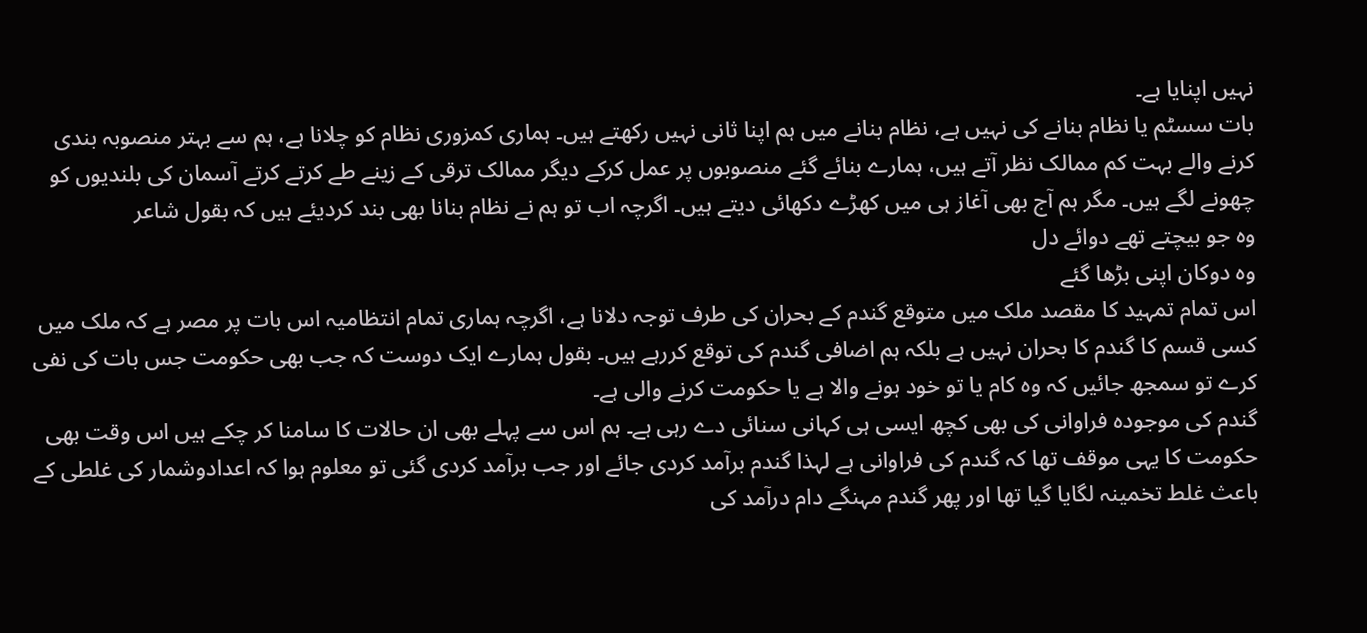نہیں اپنایا ہے۔
بات سسٹم یا نظام بنانے کی نہیں ہے، نظام بنانے میں ہم اپنا ثانی نہیں رکھتے ہیں۔ ہماری کمزوری نظام کو چلانا ہے، ہم سے بہتر منصوبہ بندی کرنے والے بہت کم ممالک نظر آتے ہیں، ہمارے بنائے گئے منصوبوں پر عمل کرکے دیگر ممالک ترقی کے زینے طے کرتے کرتے آسمان کی بلندیوں کو چھونے لگے ہیں۔ مگر ہم آج بھی آغاز ہی میں کھڑے دکھائی دیتے ہیں۔ اگرچہ اب تو ہم نے نظام بنانا بھی بند کردیئے ہیں کہ بقول شاعر
وہ جو بیچتے تھے دوائے دل
وہ دوکان اپنی بڑھا گئے
اس تمام تمہید کا مقصد ملک میں متوقع گندم کے بحران کی طرف توجہ دلانا ہے، اگرچہ ہماری تمام انتظامیہ اس بات پر مصر ہے کہ ملک میں کسی قسم کا گندم کا بحران نہیں ہے بلکہ ہم اضافی گندم کی توقع کررہے ہیں۔ بقول ہمارے ایک دوست کہ جب بھی حکومت جس بات کی نفی کرے تو سمجھ جائیں کہ وہ کام یا تو خود ہونے والا ہے یا حکومت کرنے والی ہے۔
گندم کی موجودہ فراوانی کی بھی کچھ ایسی ہی کہانی سنائی دے رہی ہے۔ ہم اس سے پہلے بھی ان حالات کا سامنا کر چکے ہیں اس وقت بھی حکومت کا یہی موقف تھا کہ گندم کی فراوانی ہے لہذا گندم برآمد کردی جائے اور جب برآمد کردی گئی تو معلوم ہوا کہ اعدادوشمار کی غلطی کے باعث غلط تخمینہ لگایا گیا تھا اور پھر گندم مہنگے دام درآمد کی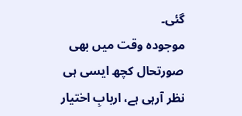گئی۔
موجودہ وقت میں بھی صورتحال کچھ ایسی ہی نظر آرہی ہے، اربابِ اختیار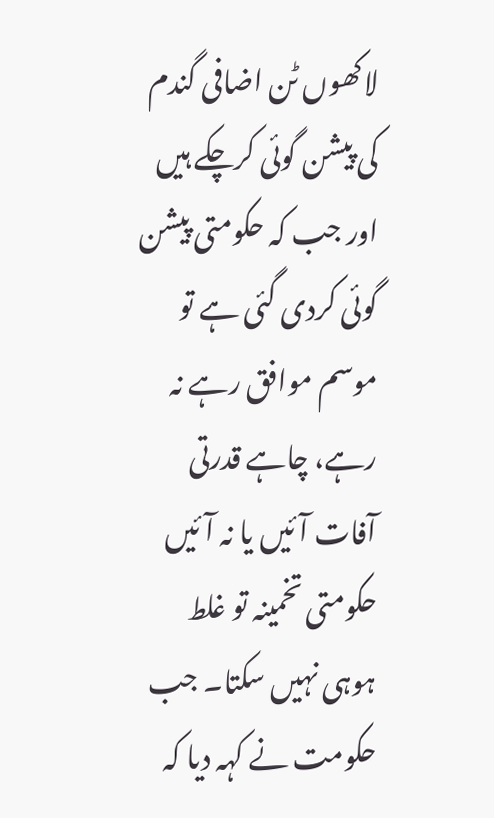لاکھوں ٹن اضافی گندم کی پیشن گوئی کرچکے ہیں اور جب کہ حکومتی پیشن گوئی کردی گئی ہے تو موسم موافق رہے نہ رہے، چاہے قدرتی آفات آئیں یا نہ آئیں حکومتی تخمینہ تو غلط ہوہی نہیں سکتا۔ جب حکومت نے کہہ دیا کہ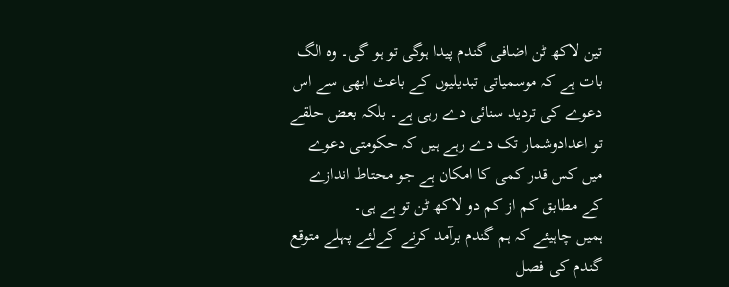تین لاکھ ٹن اضافی گندم پیدا ہوگی تو ہو گی۔ وہ الگ بات ہے کہ موسمیاتی تبدیلیوں کے باعث ابھی سے اس دعوے کی تردید سنائی دے رہی ہے۔ بلکہ بعض حلقے تو اعدادوشمار تک دے رہے ہیں کہ حکومتی دعوے میں کس قدر کمی کا امکان ہے جو محتاط اندازے کے مطابق کم از کم دو لاکھ ٹن تو ہے ہی۔
ہمیں چاہیئے کہ ہم گندم برآمد کرنے کےلئے پہلے متوقع گندم کی فصل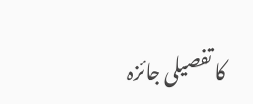کا تفصیلی جائزہ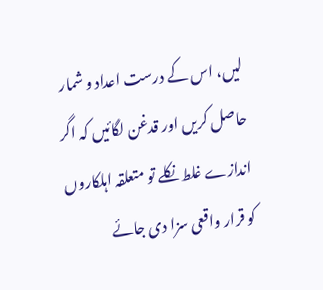لیں، اس کے درست اعداد و شمار حاصل کریں اور قدغن لگائیں کہ اگر اندازے غلط نکلے تو متعلقہ اہلکاروں کو قرار واقعی سزا دی جائے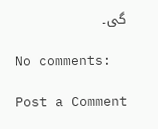گی۔

No comments:

Post a Comment